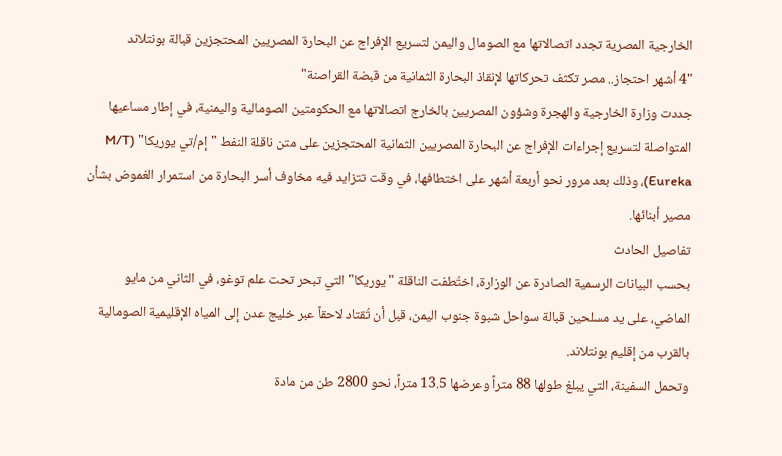الخارجية المصرية تجدد اتصالاتها مع الصومال واليمن لتسريع الإفراج عن البحارة المصريين المحتجزين قبالة بونتلاند
"4 أشهر احتجاز.. مصر تكثف تحركاتها لإنقاذ البحارة الثمانية من قبضة القراصنة"
جددت وزارة الخارجية والهجرة وشؤون المصريين بالخارج اتصالاتها مع الحكومتين الصومالية واليمنية، في إطار مساعيها المتواصلة لتسريع إجراءات الإفراج عن البحارة المصريين الثمانية المحتجزين على متن ناقلة النفط "إم/تي يوريكا" (M/T Eureka)، وذلك بعد مرور نحو أربعة أشهر على اختطافها، في وقت تتزايد فيه مخاوف أسر البحارة من استمرار الغموض بشأن مصير أبنائها.
تفاصيل الحادث
بحسب البيانات الرسمية الصادرة عن الوزارة، اختُطفت الناقلة "يوريكا" التي تبحر تحت علم توغو، في الثاني من مايو الماضي، على يد مسلحين قبالة سواحل شبوة جنوب اليمن، قبل أن تُقتاد لاحقاً عبر خليج عدن إلى المياه الإقليمية الصومالية بالقرب من إقليم بونتلاند.
وتحمل السفينة، التي يبلغ طولها 88 متراً وعرضها 13.5 متراً، نحو 2800 طن من مادة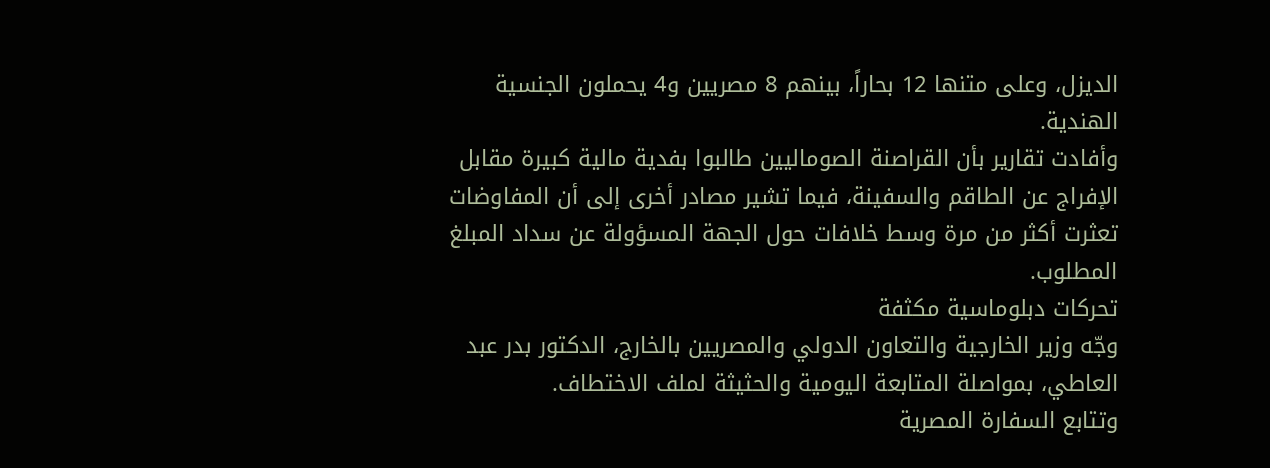الديزل، وعلى متنها 12 بحاراً، بينهم 8 مصريين و4 يحملون الجنسية الهندية.
وأفادت تقارير بأن القراصنة الصوماليين طالبوا بفدية مالية كبيرة مقابل الإفراج عن الطاقم والسفينة، فيما تشير مصادر أخرى إلى أن المفاوضات تعثرت أكثر من مرة وسط خلافات حول الجهة المسؤولة عن سداد المبلغ المطلوب.
تحركات دبلوماسية مكثفة
وجّه وزير الخارجية والتعاون الدولي والمصريين بالخارج، الدكتور بدر عبد العاطي، بمواصلة المتابعة اليومية والحثيثة لملف الاختطاف.
وتتابع السفارة المصرية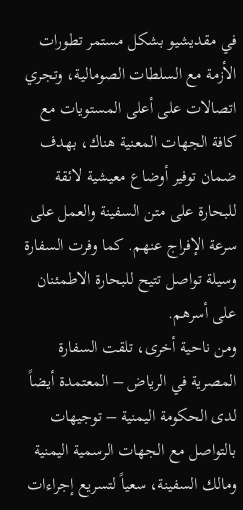في مقديشيو بشكل مستمر تطورات الأزمة مع السلطات الصومالية، وتجري اتصالات على أعلى المستويات مع كافة الجهات المعنية هناك، بهدف ضمان توفير أوضاع معيشية لائقة للبحارة على متن السفينة والعمل على سرعة الإفراج عنهم. كما وفرت السفارة وسيلة تواصل تتيح للبحارة الاطمئنان على أسرهم.
ومن ناحية أخرى، تلقت السفارة المصرية في الرياض – المعتمدة أيضاً لدى الحكومة اليمنية – توجيهات بالتواصل مع الجهات الرسمية اليمنية ومالك السفينة، سعياً لتسريع إجراءات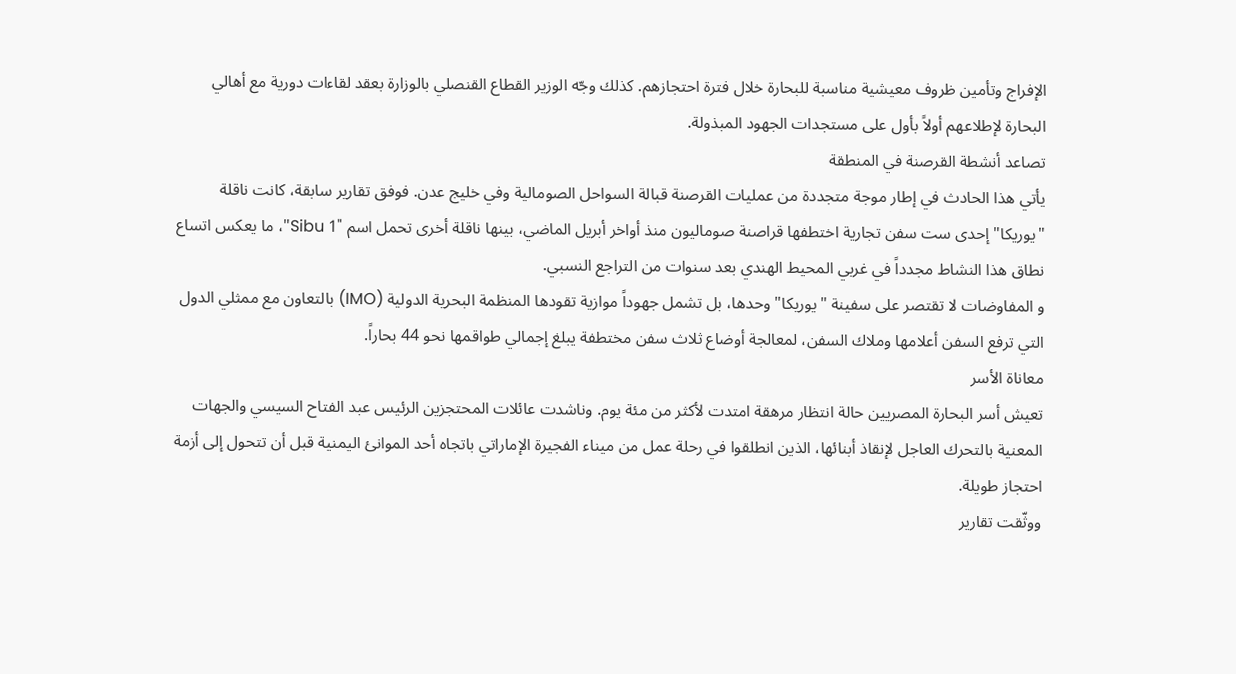الإفراج وتأمين ظروف معيشية مناسبة للبحارة خلال فترة احتجازهم. كذلك وجّه الوزير القطاع القنصلي بالوزارة بعقد لقاءات دورية مع أهالي البحارة لإطلاعهم أولاً بأول على مستجدات الجهود المبذولة.
تصاعد أنشطة القرصنة في المنطقة
يأتي هذا الحادث في إطار موجة متجددة من عمليات القرصنة قبالة السواحل الصومالية وفي خليج عدن. فوفق تقارير سابقة، كانت ناقلة "يوريكا" إحدى ست سفن تجارية اختطفها قراصنة صوماليون منذ أواخر أبريل الماضي، بينها ناقلة أخرى تحمل اسم "Sibu 1"، ما يعكس اتساع نطاق هذا النشاط مجدداً في غربي المحيط الهندي بعد سنوات من التراجع النسبي.
و المفاوضات لا تقتصر على سفينة "يوريكا" وحدها، بل تشمل جهوداً موازية تقودها المنظمة البحرية الدولية (IMO) بالتعاون مع ممثلي الدول التي ترفع السفن أعلامها وملاك السفن، لمعالجة أوضاع ثلاث سفن مختطفة يبلغ إجمالي طواقمها نحو 44 بحاراً.
معاناة الأسر
تعيش أسر البحارة المصريين حالة انتظار مرهقة امتدت لأكثر من مئة يوم. وناشدت عائلات المحتجزين الرئيس عبد الفتاح السيسي والجهات المعنية بالتحرك العاجل لإنقاذ أبنائها، الذين انطلقوا في رحلة عمل من ميناء الفجيرة الإماراتي باتجاه أحد الموانئ اليمنية قبل أن تتحول إلى أزمة احتجاز طويلة.
ووثّقت تقارير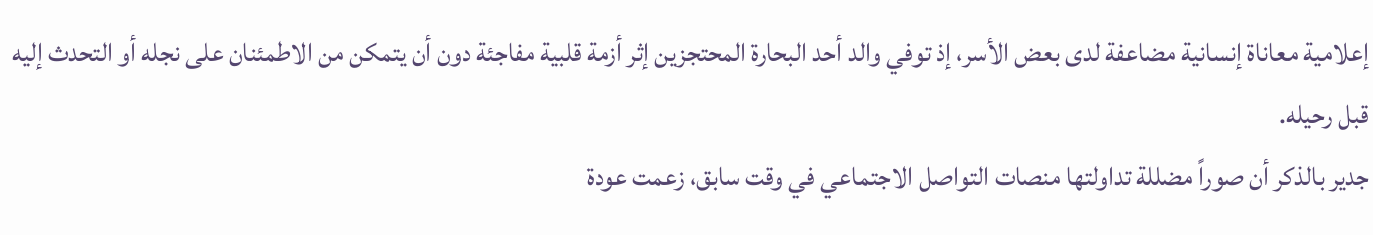إعلامية معاناة إنسانية مضاعفة لدى بعض الأسر، إذ توفي والد أحد البحارة المحتجزين إثر أزمة قلبية مفاجئة دون أن يتمكن من الاطمئنان على نجله أو التحدث إليه قبل رحيله.
جدير بالذكر أن صوراً مضللة تداولتها منصات التواصل الاجتماعي في وقت سابق، زعمت عودة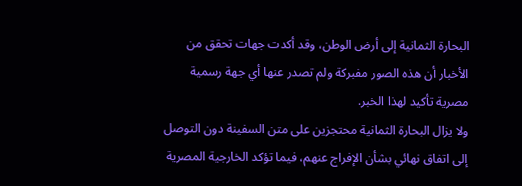البحارة الثمانية إلى أرض الوطن، وقد أكدت جهات تحقق من الأخبار أن هذه الصور مفبركة ولم تصدر عنها أي جهة رسمية مصرية تأكيد لهذا الخبر.
ولا يزال البحارة الثمانية محتجزين على متن السفينة دون التوصل إلى اتفاق نهائي بشأن الإفراج عنهم، فيما تؤكد الخارجية المصرية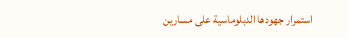استمرار جهودها الدبلوماسية على مسارين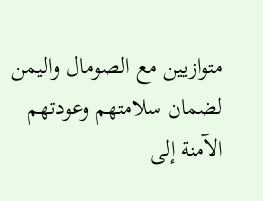متوازيين مع الصومال واليمن لضمان سلامتهم وعودتهم الآمنة إلى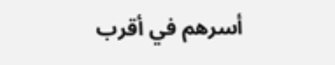أسرهم في أقرب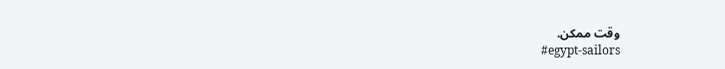وقت ممكن.
#egypt-sailors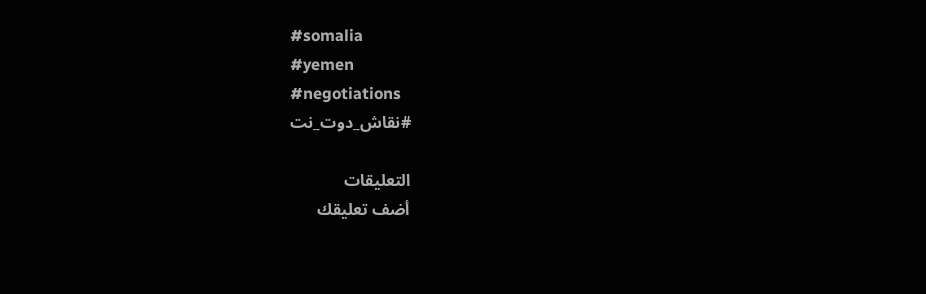#somalia
#yemen
#negotiations
#نقاش_دوت_نت

التعليقات
أضف تعليقك